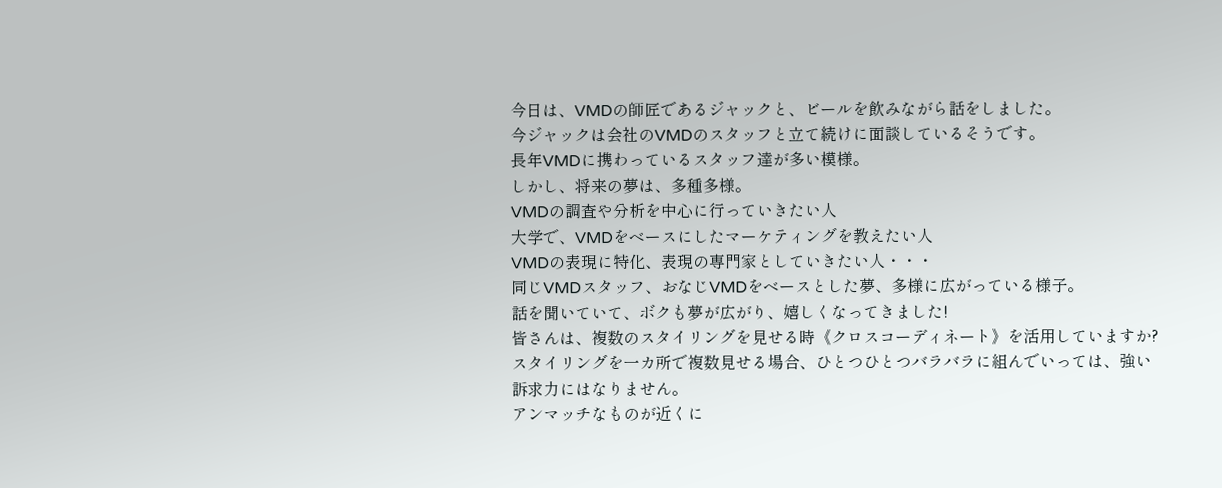今日は、VMDの師匠であるジャックと、ビールを飲みながら話をしました。
今ジャックは会社のVMDのスタッフと立て続けに面談しているそうです。
長年VMDに携わっているスタッフ達が多い模様。
しかし、将来の夢は、多種多様。
VMDの調査や分析を中心に行っていきたい人
大学で、VMDをベースにしたマーケティングを教えたい人
VMDの表現に特化、表現の専門家としていきたい人・・・
同じVMDスタッフ、おなじVMDをベースとした夢、多様に広がっている様子。
話を聞いていて、ボクも夢が広がり、嬉しくなってきました!
皆さんは、複数のスタイリングを見せる時《クロスコーディネート》を活用していますか?
スタイリングを一カ所で複数見せる場合、ひとつひとつバラバラに組んでいっては、強い訴求力にはなりません。
アンマッチなものが近くに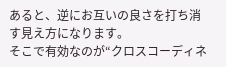あると、逆にお互いの良さを打ち消す見え方になります。
そこで有効なのが“クロスコーディネ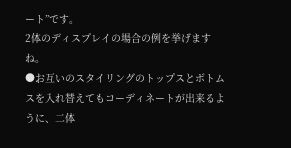ート”です。
2体のディスプレイの場合の例を挙げますね。
●お互いのスタイリングのトップスとボトムスを入れ替えてもコーディネートが出来るように、二体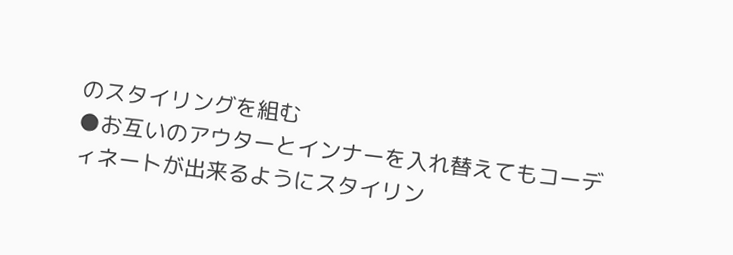のスタイリングを組む
●お互いのアウターとインナーを入れ替えてもコーディネートが出来るようにスタイリン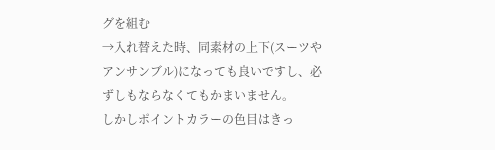グを組む
→入れ替えた時、同素材の上下(スーツやアンサンブル)になっても良いですし、必ずしもならなくてもかまいません。
しかしポイントカラーの色目はきっ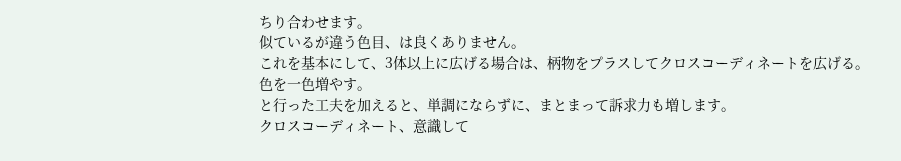ちり合わせます。
似ているが違う色目、は良くありません。
これを基本にして、3体以上に広げる場合は、柄物をプラスしてクロスコーディネートを広げる。
色を一色増やす。
と行った工夫を加えると、単調にならずに、まとまって訴求力も増します。
クロスコーディネート、意識して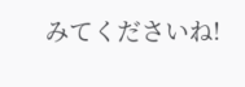みてくださいね!